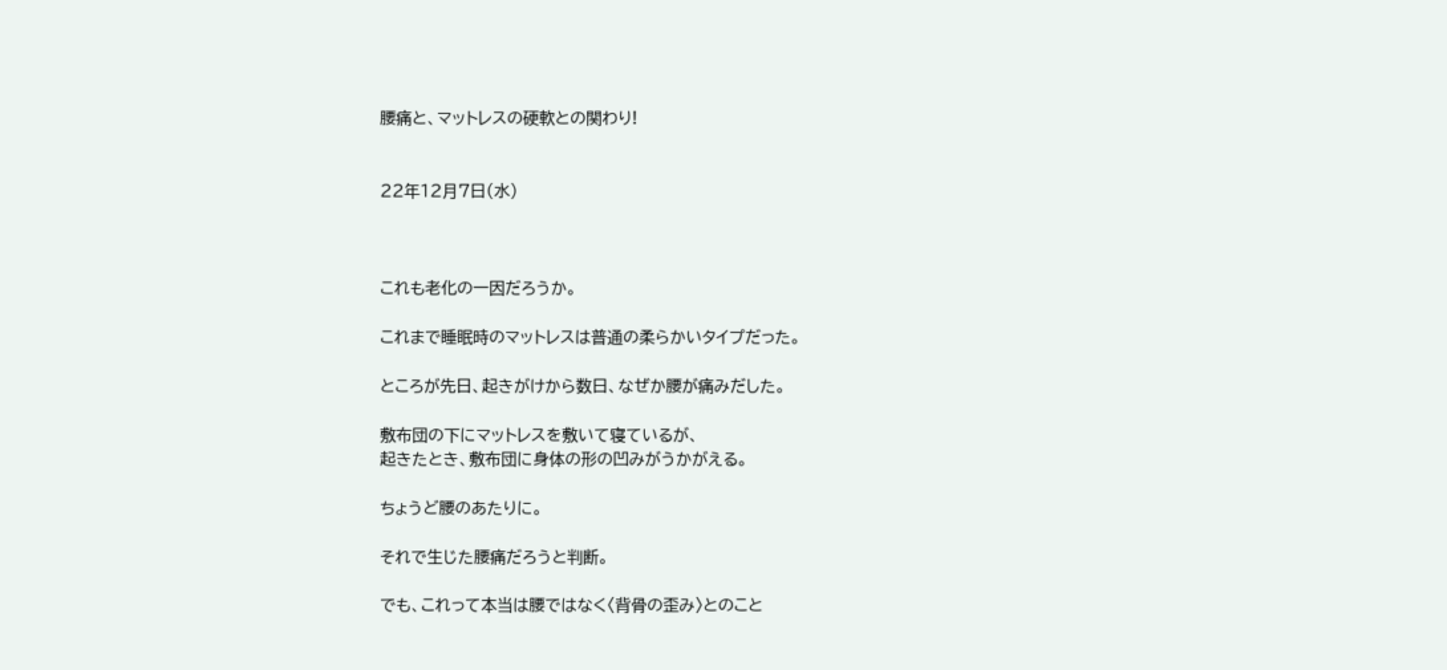腰痛と、マットレスの硬軟との関わり!


22年12月7日(水)



これも老化の一因だろうか。

これまで睡眠時のマットレスは普通の柔らかいタイプだった。

ところが先日、起きがけから数日、なぜか腰が痛みだした。

敷布団の下にマットレスを敷いて寝ているが、
起きたとき、敷布団に身体の形の凹みがうかがえる。

ちょうど腰のあたりに。

それで生じた腰痛だろうと判断。

でも、これって本当は腰ではなく〈背骨の歪み〉とのこと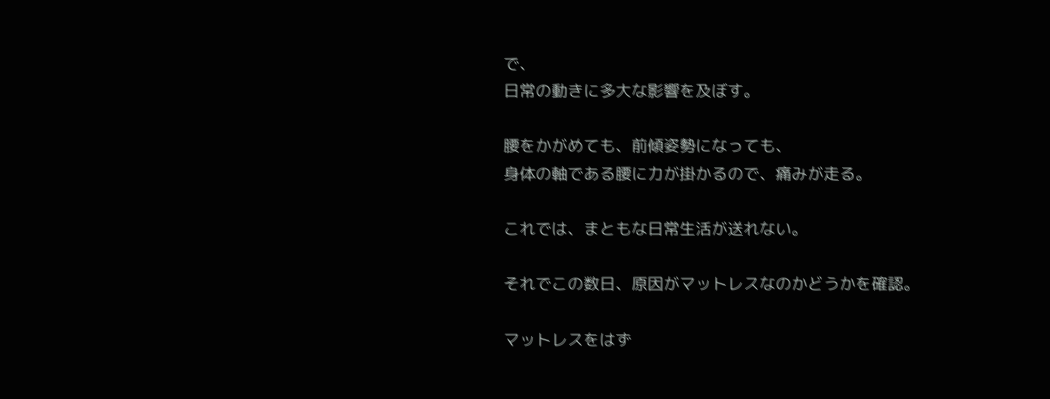で、
日常の動きに多大な影響を及ぼす。

腰をかがめても、前傾姿勢になっても、
身体の軸である腰に力が掛かるので、痛みが走る。

これでは、まともな日常生活が送れない。

それでこの数日、原因がマットレスなのかどうかを確認。

マットレスをはず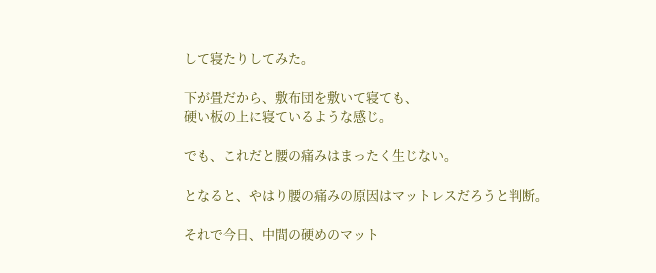して寝たりしてみた。

下が畳だから、敷布団を敷いて寝ても、
硬い板の上に寝ているような感じ。

でも、これだと腰の痛みはまったく生じない。

となると、やはり腰の痛みの原因はマットレスだろうと判断。

それで今日、中間の硬めのマット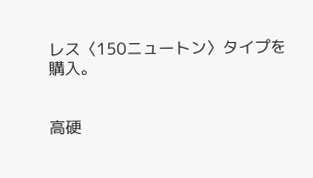レス〈150ニュートン〉タイプを購入。


高硬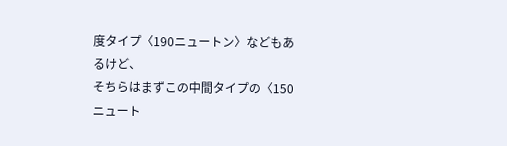度タイプ〈190ニュートン〉などもあるけど、
そちらはまずこの中間タイプの〈150ニュート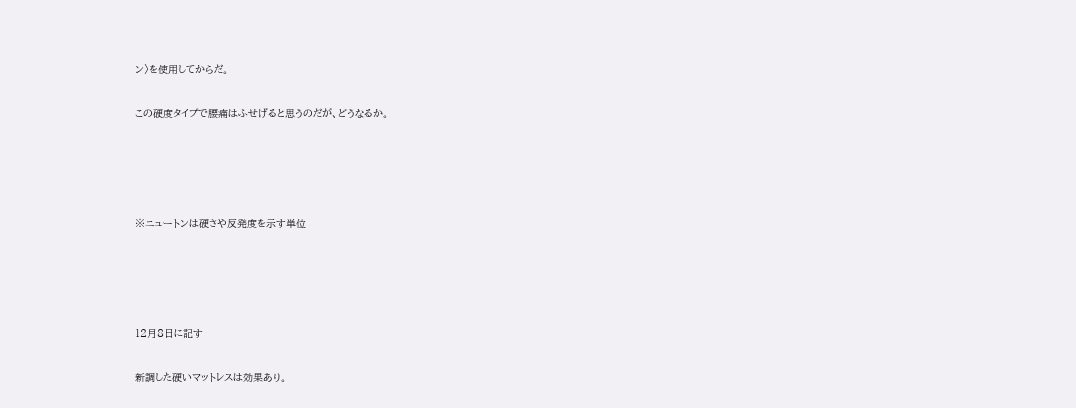ン〉を使用してからだ。

この硬度タイプで腰痛はふせげると思うのだが、どうなるか。




※ニュートンは硬さや反発度を示す単位




12月8日に記す

新調した硬いマットレスは効果あり。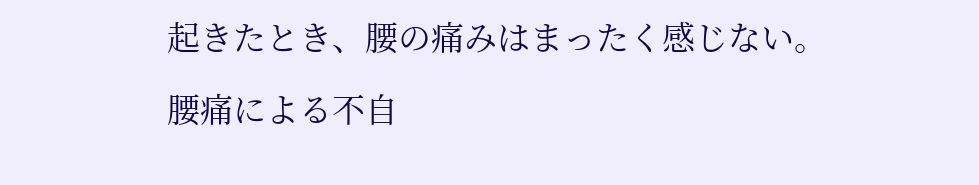起きたとき、腰の痛みはまったく感じない。

腰痛による不自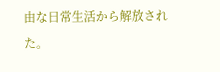由な日常生活から解放された。